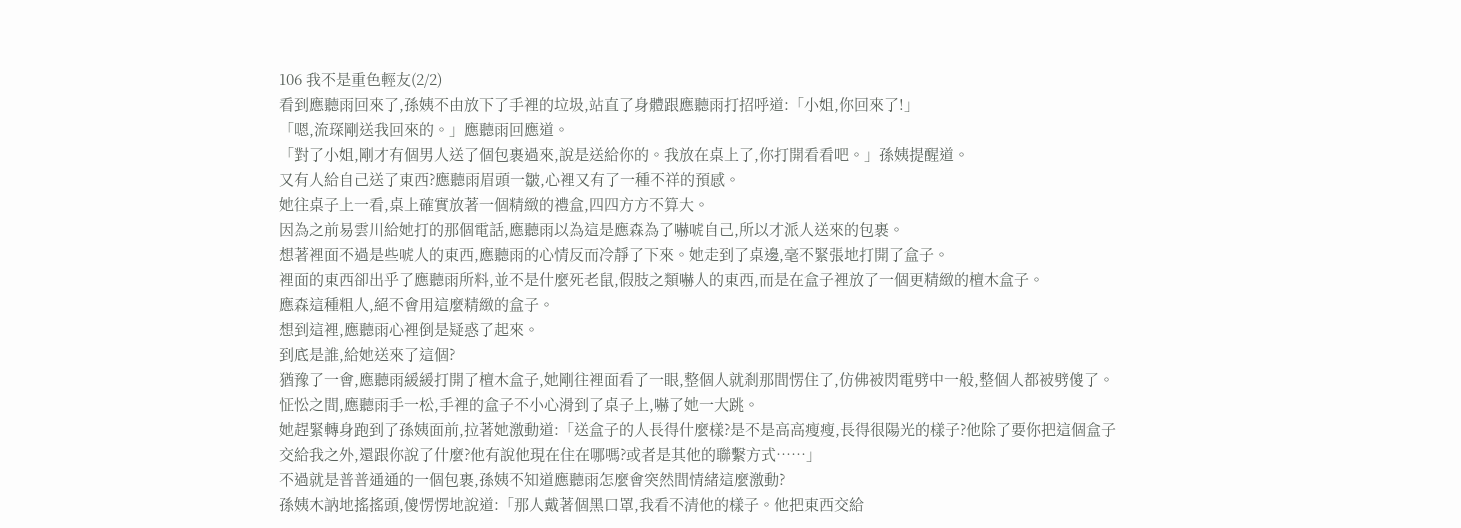106 我不是重色輕友(2/2)
看到應聽雨回來了,孫姨不由放下了手裡的垃圾,站直了身體跟應聽雨打招呼道:「小姐,你回來了!」
「嗯,流琛剛送我回來的。」應聽雨回應道。
「對了小姐,剛才有個男人送了個包裹過來,說是送給你的。我放在桌上了,你打開看看吧。」孫姨提醒道。
又有人給自己送了東西?應聽雨眉頭一皺,心裡又有了一種不祥的預感。
她往桌子上一看,桌上確實放著一個精緻的禮盒,四四方方不算大。
因為之前易雲川給她打的那個電話,應聽雨以為這是應森為了嚇唬自己,所以才派人送來的包裹。
想著裡面不過是些唬人的東西,應聽雨的心情反而冷靜了下來。她走到了桌邊,毫不緊張地打開了盒子。
裡面的東西卻出乎了應聽雨所料,並不是什麼死老鼠,假肢之類嚇人的東西,而是在盒子裡放了一個更精緻的檀木盒子。
應森這種粗人,絕不會用這麼精緻的盒子。
想到這裡,應聽雨心裡倒是疑惑了起來。
到底是誰,給她送來了這個?
猶豫了一會,應聽雨緩緩打開了檀木盒子,她剛往裡面看了一眼,整個人就剎那間愣住了,仿佛被閃電劈中一般,整個人都被劈傻了。
怔忪之間,應聽雨手一松,手裡的盒子不小心滑到了桌子上,嚇了她一大跳。
她趕緊轉身跑到了孫姨面前,拉著她激動道:「送盒子的人長得什麼樣?是不是高高瘦瘦,長得很陽光的樣子?他除了要你把這個盒子交給我之外,還跟你說了什麼?他有說他現在住在哪嗎?或者是其他的聯繫方式……」
不過就是普普通通的一個包裹,孫姨不知道應聽雨怎麼會突然間情緒這麼激動?
孫姨木訥地搖搖頭,傻愣愣地說道:「那人戴著個黑口罩,我看不清他的樣子。他把東西交給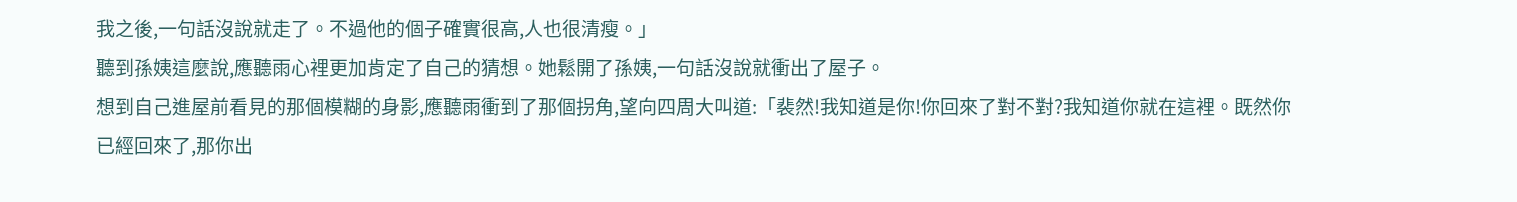我之後,一句話沒說就走了。不過他的個子確實很高,人也很清瘦。」
聽到孫姨這麼說,應聽雨心裡更加肯定了自己的猜想。她鬆開了孫姨,一句話沒說就衝出了屋子。
想到自己進屋前看見的那個模糊的身影,應聽雨衝到了那個拐角,望向四周大叫道:「裴然!我知道是你!你回來了對不對?我知道你就在這裡。既然你已經回來了,那你出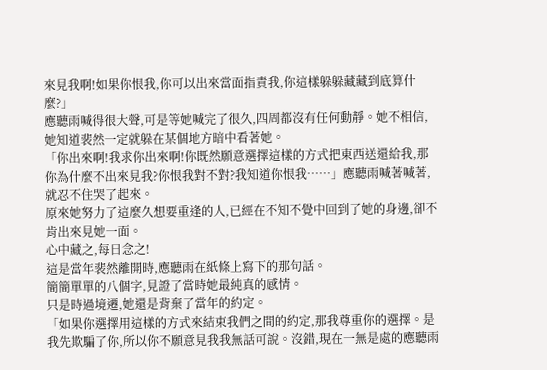來見我啊!如果你恨我,你可以出來當面指責我,你這樣躲躲藏藏到底算什麼?」
應聽雨喊得很大聲,可是等她喊完了很久,四周都沒有任何動靜。她不相信,她知道裴然一定就躲在某個地方暗中看著她。
「你出來啊!我求你出來啊!你既然願意選擇這樣的方式把東西送還給我,那你為什麼不出來見我?你恨我對不對?我知道你恨我……」應聽雨喊著喊著,就忍不住哭了起來。
原來她努力了這麼久想要重逢的人,已經在不知不覺中回到了她的身邊,卻不肯出來見她一面。
心中藏之,每日念之!
這是當年裴然離開時,應聽雨在紙條上寫下的那句話。
簡簡單單的八個字,見證了當時她最純真的感情。
只是時過境遷,她還是背棄了當年的約定。
「如果你選擇用這樣的方式來結束我們之間的約定,那我尊重你的選擇。是我先欺騙了你,所以你不願意見我我無話可說。沒錯,現在一無是處的應聽雨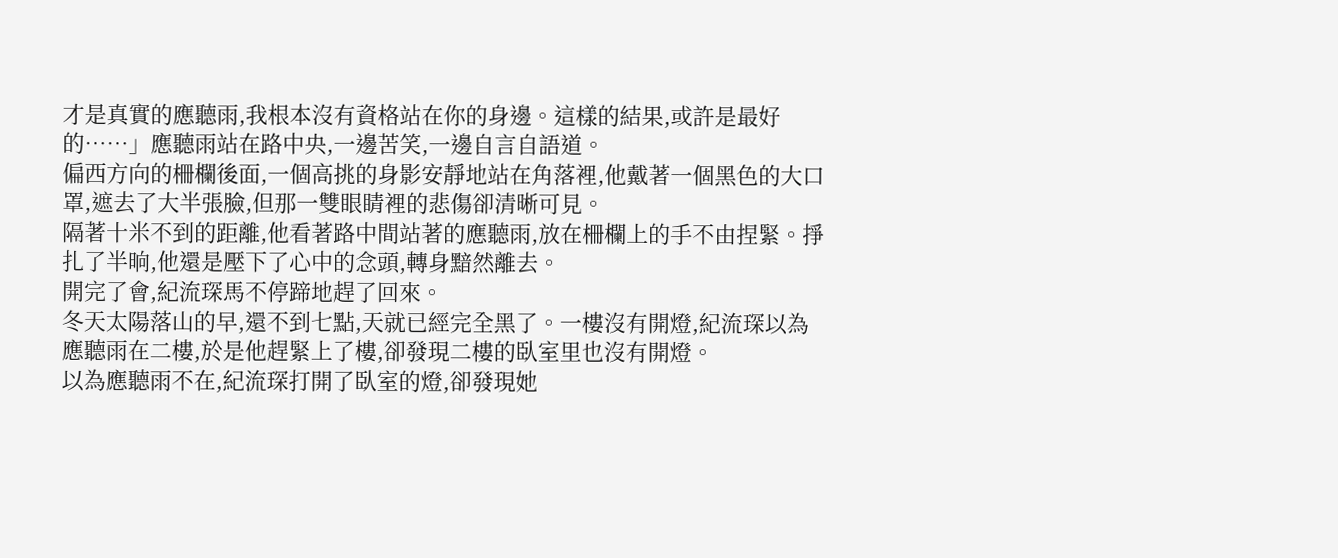才是真實的應聽雨,我根本沒有資格站在你的身邊。這樣的結果,或許是最好的……」應聽雨站在路中央,一邊苦笑,一邊自言自語道。
偏西方向的柵欄後面,一個高挑的身影安靜地站在角落裡,他戴著一個黑色的大口罩,遮去了大半張臉,但那一雙眼睛裡的悲傷卻清晰可見。
隔著十米不到的距離,他看著路中間站著的應聽雨,放在柵欄上的手不由捏緊。掙扎了半晌,他還是壓下了心中的念頭,轉身黯然離去。
開完了會,紀流琛馬不停蹄地趕了回來。
冬天太陽落山的早,還不到七點,天就已經完全黑了。一樓沒有開燈,紀流琛以為應聽雨在二樓,於是他趕緊上了樓,卻發現二樓的臥室里也沒有開燈。
以為應聽雨不在,紀流琛打開了臥室的燈,卻發現她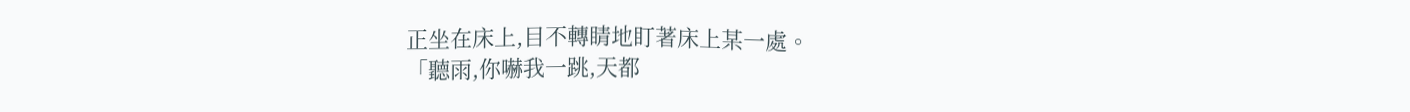正坐在床上,目不轉睛地盯著床上某一處。
「聽雨,你嚇我一跳,天都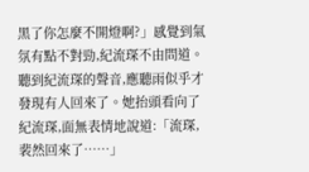黑了你怎麼不開燈啊?」感覺到氣氛有點不對勁,紀流琛不由問道。
聽到紀流琛的聲音,應聽雨似乎才發現有人回來了。她抬頭看向了紀流琛,面無表情地說道:「流琛,裴然回來了……」